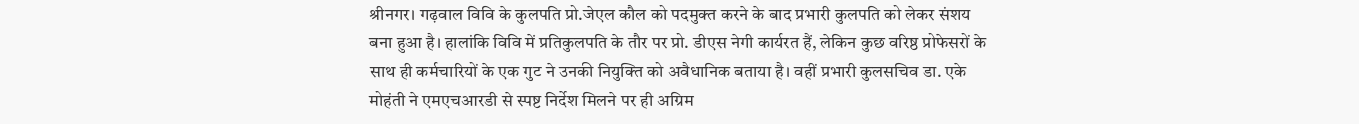श्रीनगर। गढ़वाल विवि के कुलपति प्रो.जेएल कौल को पदमुक्त करने के बाद प्रभारी कुलपति को लेकर संशय बना हुआ है। हालांकि विवि में प्रतिकुलपति के तौर पर प्रो. डीएस नेगी कार्यरत हैं, लेकिन कुछ वरिष्ठ प्रोफेसरों के साथ ही कर्मचारियों के एक गुट ने उनकी नियुक्ति को अवैधानिक बताया है। वहीं प्रभारी कुलसचिव डा. एके मोहंती ने एमएचआरडी से स्पष्ट निर्देश मिलने पर ही अग्रिम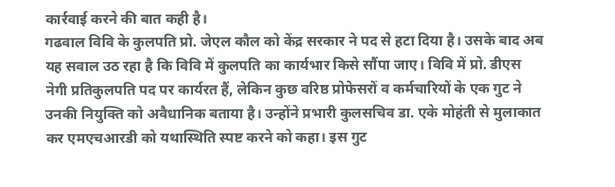कार्रवाई करने की बात कही है।
गढवाल विवि के कुलपति प्रो. जेएल कौल को केंद्र सरकार ने पद से हटा दिया है। उसके बाद अब यह सवाल उठ रहा है कि विवि में कुलपति का कार्यभार किसे सौंपा जाए। विवि में प्रो. डीएस नेगी प्रतिकुलपति पद पर कार्यरत हैं, लेकिन कुछ वरिष्ठ प्रोफेसरों व कर्मचारियों के एक गुट ने उनकी नियुक्ति को अवैधानिक बताया है। उन्होंने प्रभारी कुलसचिव डा. एके मोहंती से मुलाकात कर एमएचआरडी को यथास्थिति स्पष्ट करने को कहा। इस गुट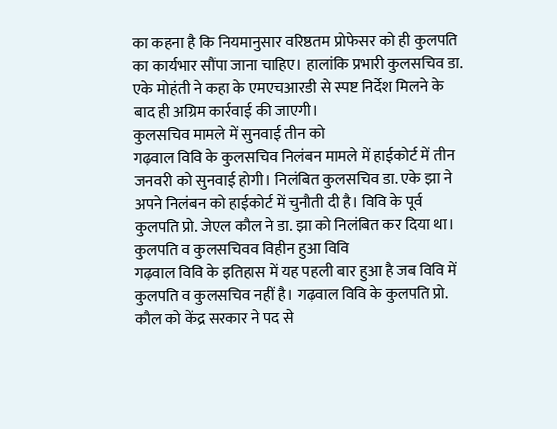का कहना है कि नियमानुसार वरिष्ठतम प्रोफेसर को ही कुलपति का कार्यभार सौंपा जाना चाहिए। हालांकि प्रभारी कुलसचिव डा. एके मोहंती ने कहा के एमएचआरडी से स्पष्ट निर्देश मिलने के बाद ही अग्रिम कार्रवाई की जाएगी।
कुलसचिव मामले में सुनवाई तीन को
गढ़वाल विवि के कुलसचिव निलंबन मामले में हाईकोर्ट में तीन जनवरी को सुनवाई होगी। निलंबित कुलसचिव डा. एके झा ने अपने निलंबन को हाईकोर्ट में चुनौती दी है। विवि के पूर्व कुलपति प्रो. जेएल कौल ने डा. झा को निलंबित कर दिया था।
कुलपति व कुलसचिवव विहीन हुआ विवि
गढ़वाल विवि के इतिहास में यह पहली बार हुआ है जब विवि में कुलपति व कुलसचिव नहीं है। गढ़वाल विवि के कुलपति प्रो. कौल को केंद्र सरकार ने पद से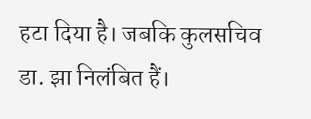हटा दिया है। जबकि कुलसचिव डा. झा निलंबित हैं।